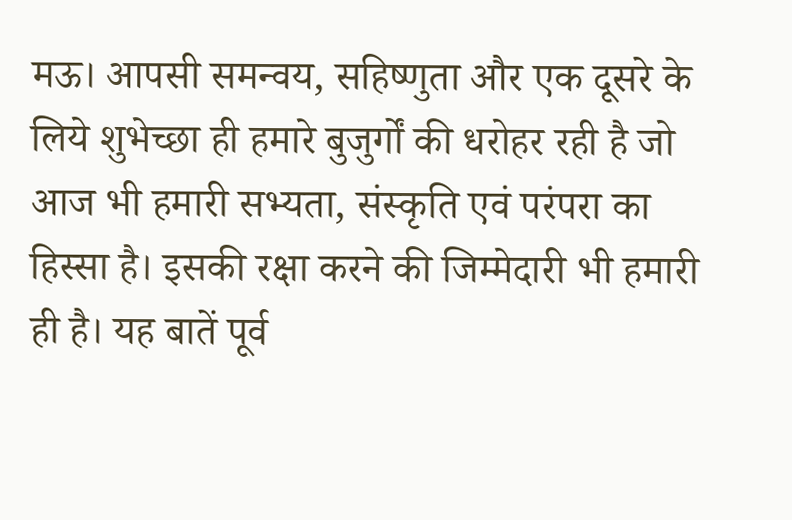मऊ। आपसी समन्वय, सहिष्णुता और एक दूसरे के लिये शुभेच्छा ही हमारे बुजुर्गों की धरोहर रही है जो आज भी हमारी सभ्यता, संस्कृति एवं परंपरा का हिस्सा है। इसकी रक्षा करने की जिम्मेदारी भी हमारी ही है। यह बातें पूर्व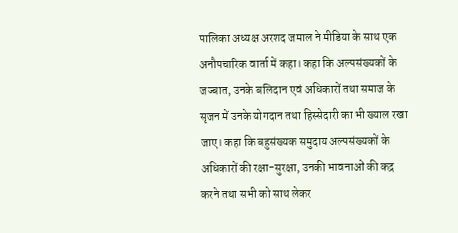पालिका अध्यक्ष अरशद जमाल ने मीडिया के साथ एक अनौपचारिक वार्ता में कहा। कहा कि अल्पसंख्यकों के जज्बात, उनके बलिदान एवं अधिकारों तथा समाज के सृजन में उनके योगदान तथा हिस्सेदारी का भी ख्याल रखा जाए। कहा कि बहुसंख्यक समुदाय अल्पसंख्यकों के अधिकारों की रक्षा-सुरक्षा, उनकी भावनाओं की कद्र करने तथा सभी को साथ लेकर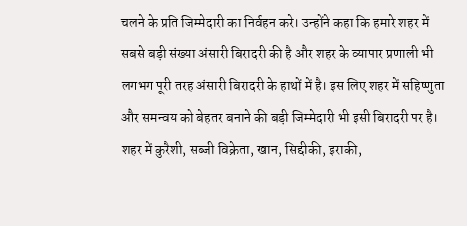चलने के प्रति जिम्मेदारी का निर्वहन करे। उन्होंने कहा कि हमारे शहर में सबसे बड़ी संख्या अंसारी बिरादरी की है और शहर के व्यापार प्रणाली भी लगभग पूरी तरह अंसारी बिरादरी के हाथों में है। इस लिए शहर में सहिष्णुता और समन्वय को बेहतर बनाने की बड़ी जिम्मेदारी भी इसी बिरादरी पर है। शहर में कुरैशी, सब्जी विक्रेता, खान, सिद्दीकी, इराकी,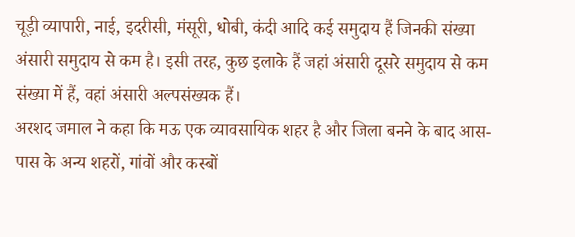चूड़ी व्यापारी, नाई, इदरीसी, मंसूरी, धोबी, कंदी आदि कई समुदाय हैं जिनकी संख्या अंसारी समुदाय से कम है। इसी तरह, कुछ इलाके हैं जहां अंसारी दूसरे समुदाय से कम संख्या में हैं, वहां अंसारी अल्पसंख्यक हैं।
अरशद जमाल ने कहा कि मऊ एक व्यावसायिक शहर है और जिला बनने के बाद आस-पास के अन्य शहरों, गांवों और कस्बों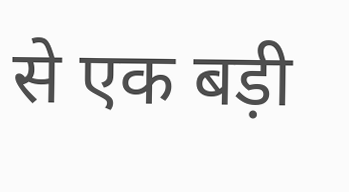से एक बड़ी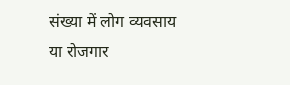संख्या में लोग व्यवसाय या रोजगार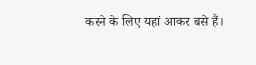करने के लिए यहां आकर बसे हैं।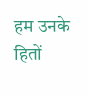हम उनके हितों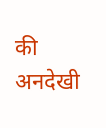की अनदेखी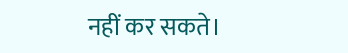नहीं कर सकते।